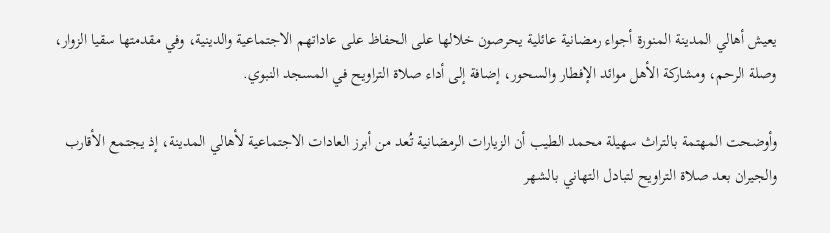يعيش أهالي المدينة المنورة أجواء رمضانية عائلية يحرصون خلالها على الحفاظ على عاداتهم الاجتماعية والدينية، وفي مقدمتها سقيا الزوار، وصلة الرحم، ومشاركة الأهل موائد الإفطار والسحور، إضافة إلى أداء صلاة التراويح في المسجد النبوي.

وأوضحت المهتمة بالتراث سهيلة محمد الطيب أن الزيارات الرمضانية تُعد من أبرز العادات الاجتماعية لأهالي المدينة، إذ يجتمع الأقارب والجيران بعد صلاة التراويح لتبادل التهاني بالشهر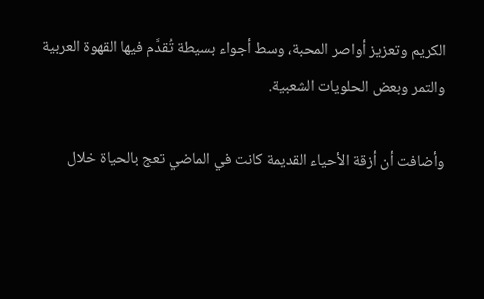الكريم وتعزيز أواصر المحبة، وسط أجواء بسيطة تُقدَّم فيها القهوة العربية والتمر وبعض الحلويات الشعبية.

وأضافت أن أزقة الأحياء القديمة كانت في الماضي تعج بالحياة خلال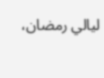ليالي رمضان،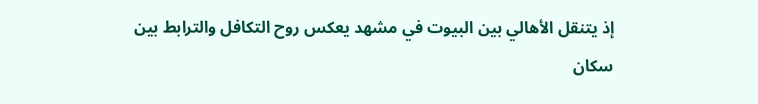إذ يتنقل الأهالي بين البيوت في مشهد يعكس روح التكافل والترابط بين سكان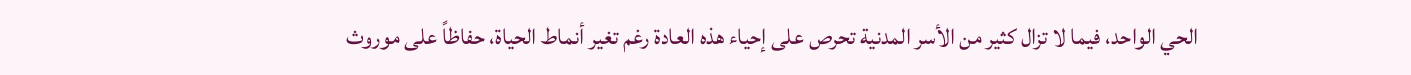الحي الواحد، فيما لا تزال كثير من الأسر المدنية تحرص على إحياء هذه العادة رغم تغير أنماط الحياة، حفاظاً على موروث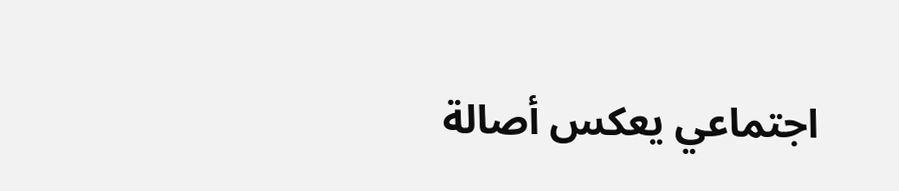اجتماعي يعكس أصالة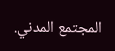المجتمع المدني.